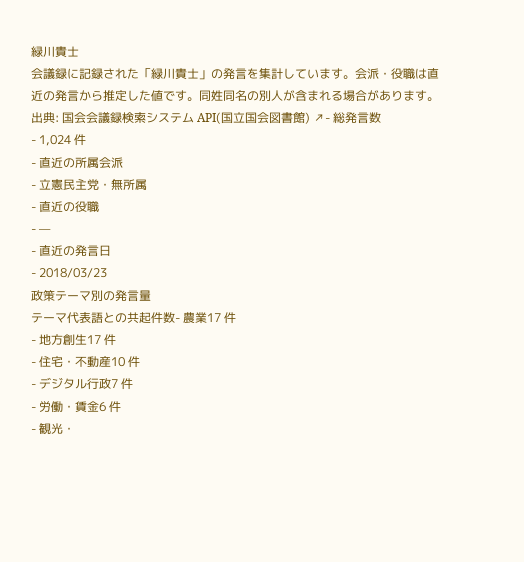緑川貴士
会議録に記録された「緑川貴士」の発言を集計しています。会派・役職は直近の発言から推定した値です。同姓同名の別人が含まれる場合があります。
出典: 国会会議録検索システム API(国立国会図書館) ↗- 総発言数
- 1,024 件
- 直近の所属会派
- 立憲民主党・無所属
- 直近の役職
- —
- 直近の発言日
- 2018/03/23
政策テーマ別の発言量
テーマ代表語との共起件数- 農業17 件
- 地方創生17 件
- 住宅・不動産10 件
- デジタル行政7 件
- 労働・賃金6 件
- 観光・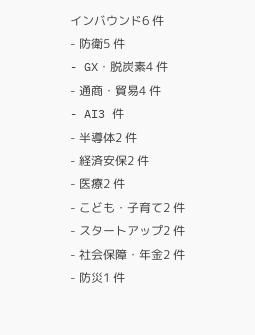インバウンド6 件
- 防衛5 件
- GX・脱炭素4 件
- 通商・貿易4 件
- AI3 件
- 半導体2 件
- 経済安保2 件
- 医療2 件
- こども・子育て2 件
- スタートアップ2 件
- 社会保障・年金2 件
- 防災1 件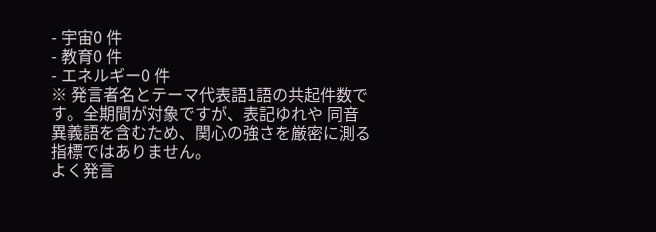- 宇宙0 件
- 教育0 件
- エネルギー0 件
※ 発言者名とテーマ代表語1語の共起件数です。全期間が対象ですが、表記ゆれや 同音異義語を含むため、関心の強さを厳密に測る指標ではありません。
よく発言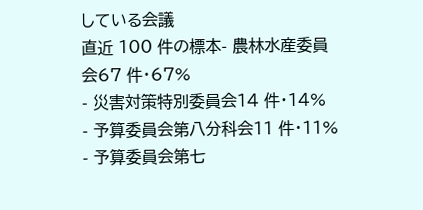している会議
直近 100 件の標本- 農林水産委員会67 件・67%
- 災害対策特別委員会14 件・14%
- 予算委員会第八分科会11 件・11%
- 予算委員会第七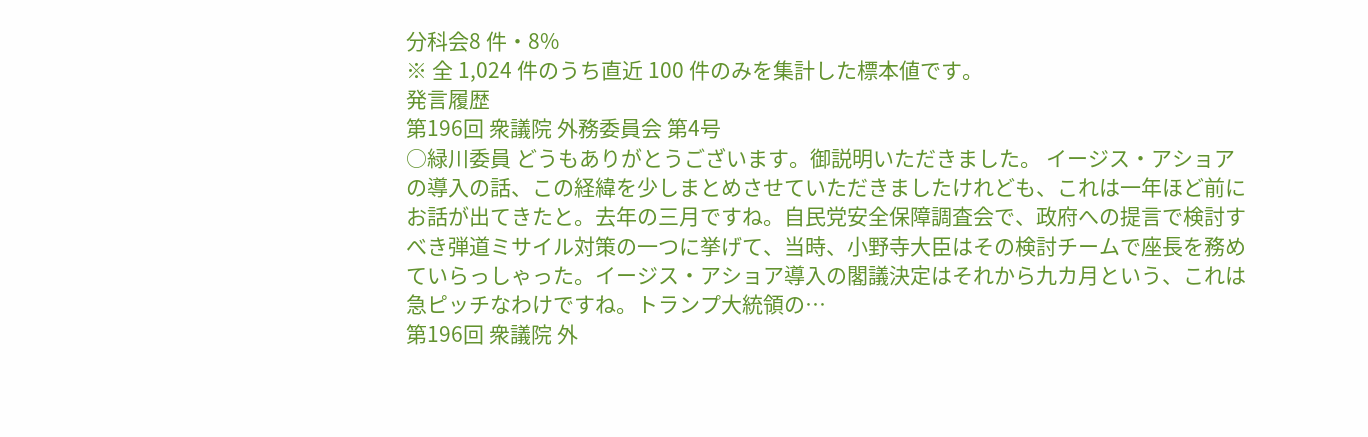分科会8 件・8%
※ 全 1,024 件のうち直近 100 件のみを集計した標本値です。
発言履歴
第196回 衆議院 外務委員会 第4号
○緑川委員 どうもありがとうございます。御説明いただきました。 イージス・アショアの導入の話、この経緯を少しまとめさせていただきましたけれども、これは一年ほど前にお話が出てきたと。去年の三月ですね。自民党安全保障調査会で、政府への提言で検討すべき弾道ミサイル対策の一つに挙げて、当時、小野寺大臣はその検討チームで座長を務めていらっしゃった。イージス・アショア導入の閣議決定はそれから九カ月という、これは急ピッチなわけですね。トランプ大統領の…
第196回 衆議院 外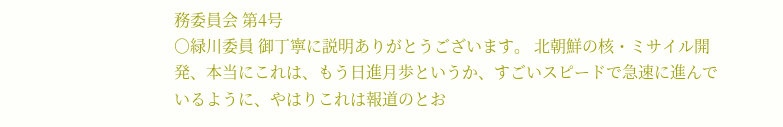務委員会 第4号
○緑川委員 御丁寧に説明ありがとうございます。 北朝鮮の核・ミサイル開発、本当にこれは、もう日進月歩というか、すごいスピードで急速に進んでいるように、やはりこれは報道のとお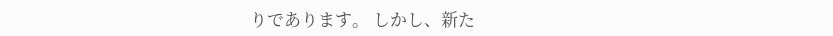りであります。 しかし、新た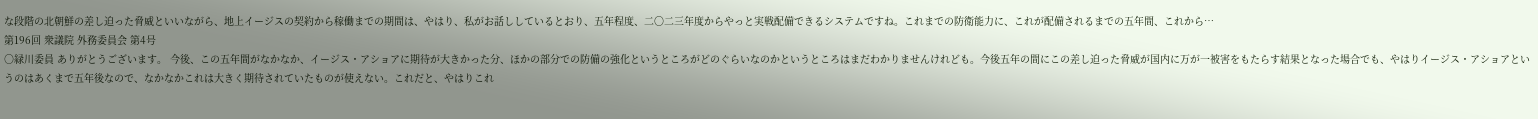な段階の北朝鮮の差し迫った脅威といいながら、地上イージスの契約から稼働までの期間は、やはり、私がお話ししているとおり、五年程度、二〇二三年度からやっと実戦配備できるシステムですね。これまでの防衛能力に、これが配備されるまでの五年間、これから…
第196回 衆議院 外務委員会 第4号
○緑川委員 ありがとうございます。 今後、この五年間がなかなか、イージス・アショアに期待が大きかった分、ほかの部分での防備の強化というところがどのぐらいなのかというところはまだわかりませんけれども。今後五年の間にこの差し迫った脅威が国内に万が一被害をもたらす結果となった場合でも、やはりイージス・アショアというのはあくまで五年後なので、なかなかこれは大きく期待されていたものが使えない。これだと、やはりこれ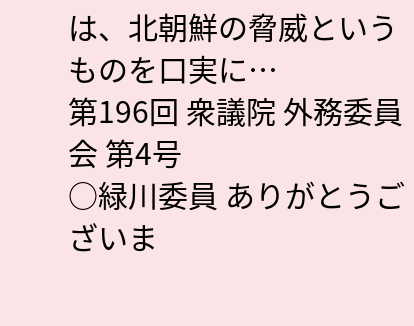は、北朝鮮の脅威というものを口実に…
第196回 衆議院 外務委員会 第4号
○緑川委員 ありがとうございま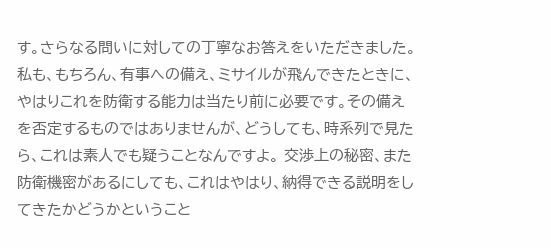す。さらなる問いに対しての丁寧なお答えをいただきました。 私も、もちろん、有事への備え、ミサイルが飛んできたときに、やはりこれを防衛する能力は当たり前に必要です。その備えを否定するものではありませんが、どうしても、時系列で見たら、これは素人でも疑うことなんですよ。 交渉上の秘密、また防衛機密があるにしても、これはやはり、納得できる説明をしてきたかどうかということ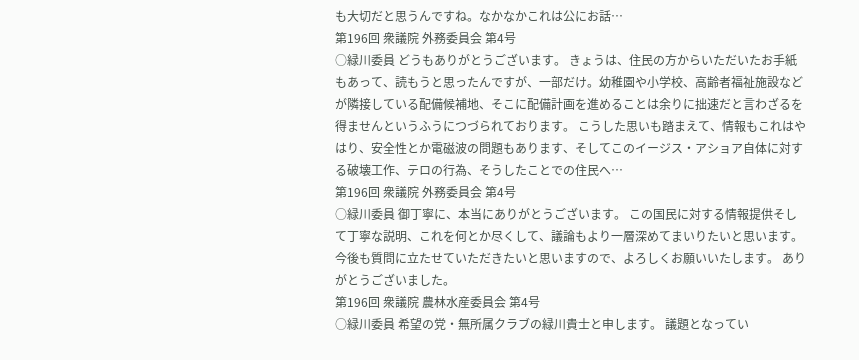も大切だと思うんですね。なかなかこれは公にお話…
第196回 衆議院 外務委員会 第4号
○緑川委員 どうもありがとうございます。 きょうは、住民の方からいただいたお手紙もあって、読もうと思ったんですが、一部だけ。幼稚園や小学校、高齢者福祉施設などが隣接している配備候補地、そこに配備計画を進めることは余りに拙速だと言わざるを得ませんというふうにつづられております。 こうした思いも踏まえて、情報もこれはやはり、安全性とか電磁波の問題もあります、そしてこのイージス・アショア自体に対する破壊工作、テロの行為、そうしたことでの住民へ…
第196回 衆議院 外務委員会 第4号
○緑川委員 御丁寧に、本当にありがとうございます。 この国民に対する情報提供そして丁寧な説明、これを何とか尽くして、議論もより一層深めてまいりたいと思います。今後も質問に立たせていただきたいと思いますので、よろしくお願いいたします。 ありがとうございました。
第196回 衆議院 農林水産委員会 第4号
○緑川委員 希望の党・無所属クラブの緑川貴士と申します。 議題となってい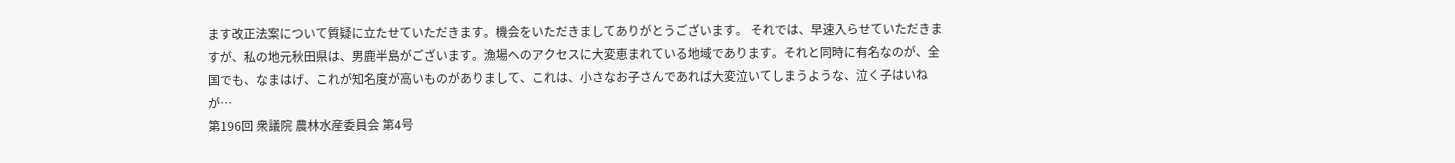ます改正法案について質疑に立たせていただきます。機会をいただきましてありがとうございます。 それでは、早速入らせていただきますが、私の地元秋田県は、男鹿半島がございます。漁場へのアクセスに大変恵まれている地域であります。それと同時に有名なのが、全国でも、なまはげ、これが知名度が高いものがありまして、これは、小さなお子さんであれば大変泣いてしまうような、泣く子はいねが…
第196回 衆議院 農林水産委員会 第4号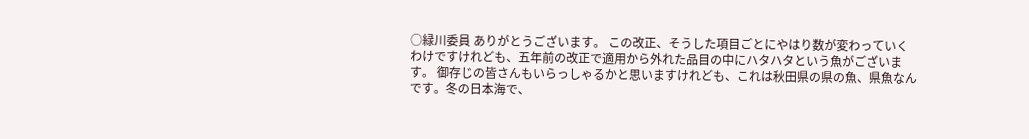○緑川委員 ありがとうございます。 この改正、そうした項目ごとにやはり数が変わっていくわけですけれども、五年前の改正で適用から外れた品目の中にハタハタという魚がございます。 御存じの皆さんもいらっしゃるかと思いますけれども、これは秋田県の県の魚、県魚なんです。冬の日本海で、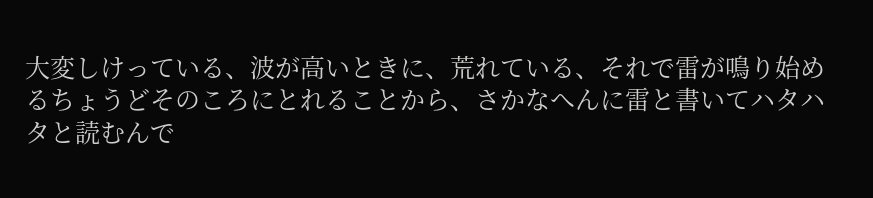大変しけっている、波が高いときに、荒れている、それで雷が鳴り始めるちょうどそのころにとれることから、さかなへんに雷と書いてハタハタと読むんで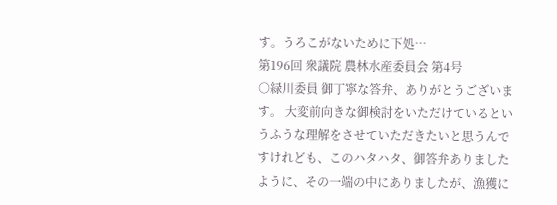す。うろこがないために下処…
第196回 衆議院 農林水産委員会 第4号
○緑川委員 御丁寧な答弁、ありがとうございます。 大変前向きな御検討をいただけているというふうな理解をさせていただきたいと思うんですけれども、このハタハタ、御答弁ありましたように、その一端の中にありましたが、漁獲に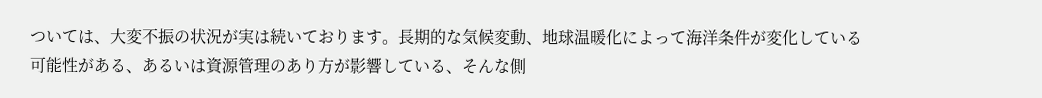ついては、大変不振の状況が実は続いております。長期的な気候変動、地球温暖化によって海洋条件が変化している可能性がある、あるいは資源管理のあり方が影響している、そんな側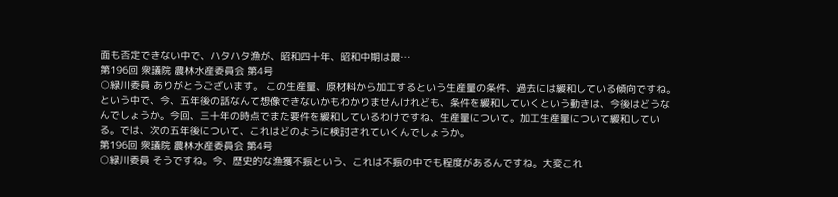面も否定できない中で、ハタハタ漁が、昭和四十年、昭和中期は最…
第196回 衆議院 農林水産委員会 第4号
○緑川委員 ありがとうございます。 この生産量、原材料から加工するという生産量の条件、過去には緩和している傾向ですね。という中で、今、五年後の話なんて想像できないかもわかりませんけれども、条件を緩和していくという動きは、今後はどうなんでしょうか。今回、三十年の時点でまた要件を緩和しているわけですね、生産量について。加工生産量について緩和している。では、次の五年後について、これはどのように検討されていくんでしょうか。
第196回 衆議院 農林水産委員会 第4号
○緑川委員 そうですね。今、歴史的な漁獲不振という、これは不振の中でも程度があるんですね。大変これ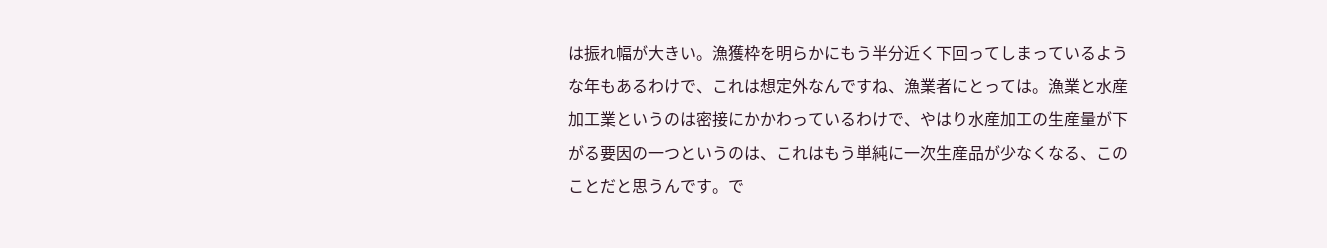は振れ幅が大きい。漁獲枠を明らかにもう半分近く下回ってしまっているような年もあるわけで、これは想定外なんですね、漁業者にとっては。漁業と水産加工業というのは密接にかかわっているわけで、やはり水産加工の生産量が下がる要因の一つというのは、これはもう単純に一次生産品が少なくなる、このことだと思うんです。で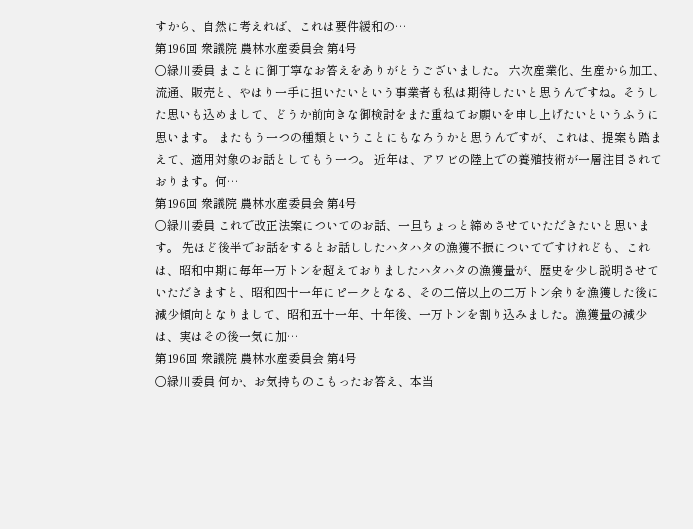すから、自然に考えれば、これは要件緩和の…
第196回 衆議院 農林水産委員会 第4号
○緑川委員 まことに御丁寧なお答えをありがとうございました。 六次産業化、生産から加工、流通、販売と、やはり一手に担いたいという事業者も私は期待したいと思うんですね。そうした思いも込めまして、どうか前向きな御検討をまた重ねてお願いを申し上げたいというふうに思います。 またもう一つの種類ということにもなろうかと思うんですが、これは、提案も踏まえて、適用対象のお話としてもう一つ。 近年は、アワビの陸上での養殖技術が一層注目されております。何…
第196回 衆議院 農林水産委員会 第4号
○緑川委員 これで改正法案についてのお話、一旦ちょっと締めさせていただきたいと思います。 先ほど後半でお話をするとお話ししたハタハタの漁獲不振についてですけれども、これは、昭和中期に毎年一万トンを超えておりましたハタハタの漁獲量が、歴史を少し説明させていただきますと、昭和四十一年にピークとなる、その二倍以上の二万トン余りを漁獲した後に減少傾向となりまして、昭和五十一年、十年後、一万トンを割り込みました。漁獲量の減少は、実はその後一気に加…
第196回 衆議院 農林水産委員会 第4号
○緑川委員 何か、お気持ちのこもったお答え、本当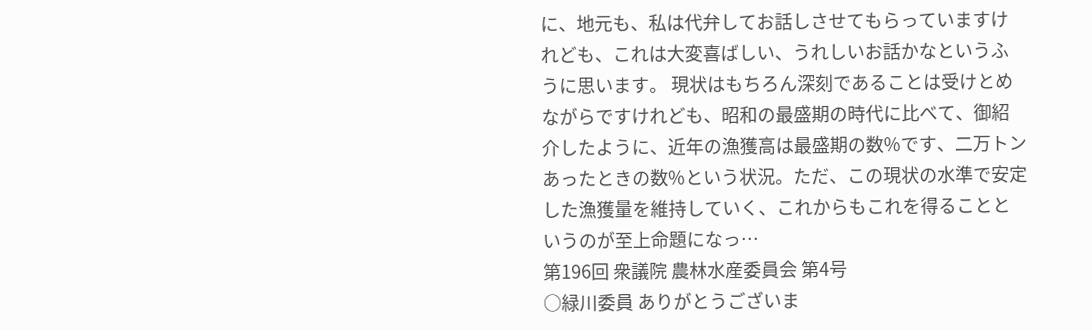に、地元も、私は代弁してお話しさせてもらっていますけれども、これは大変喜ばしい、うれしいお話かなというふうに思います。 現状はもちろん深刻であることは受けとめながらですけれども、昭和の最盛期の時代に比べて、御紹介したように、近年の漁獲高は最盛期の数%です、二万トンあったときの数%という状況。ただ、この現状の水準で安定した漁獲量を維持していく、これからもこれを得ることというのが至上命題になっ…
第196回 衆議院 農林水産委員会 第4号
○緑川委員 ありがとうございま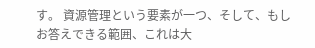す。 資源管理という要素が一つ、そして、もしお答えできる範囲、これは大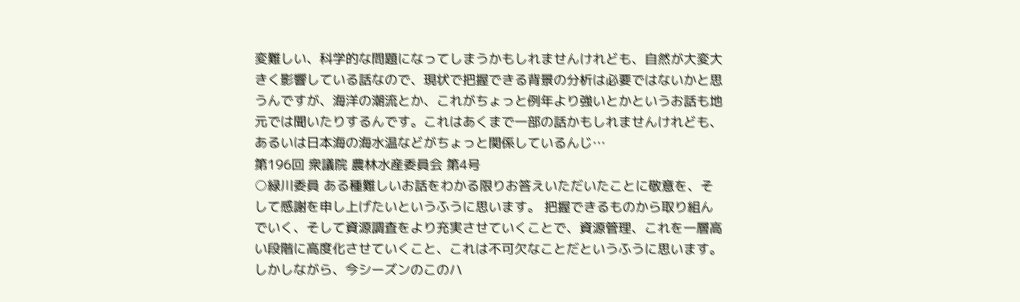変難しい、科学的な問題になってしまうかもしれませんけれども、自然が大変大きく影響している話なので、現状で把握できる背景の分析は必要ではないかと思うんですが、海洋の潮流とか、これがちょっと例年より強いとかというお話も地元では聞いたりするんです。これはあくまで一部の話かもしれませんけれども、あるいは日本海の海水温などがちょっと関係しているんじ…
第196回 衆議院 農林水産委員会 第4号
○緑川委員 ある種難しいお話をわかる限りお答えいただいたことに敬意を、そして感謝を申し上げたいというふうに思います。 把握できるものから取り組んでいく、そして資源調査をより充実させていくことで、資源管理、これを一層高い段階に高度化させていくこと、これは不可欠なことだというふうに思います。 しかしながら、今シーズンのこのハ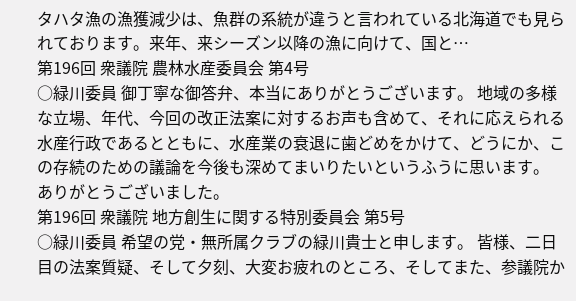タハタ漁の漁獲減少は、魚群の系統が違うと言われている北海道でも見られております。来年、来シーズン以降の漁に向けて、国と…
第196回 衆議院 農林水産委員会 第4号
○緑川委員 御丁寧な御答弁、本当にありがとうございます。 地域の多様な立場、年代、今回の改正法案に対するお声も含めて、それに応えられる水産行政であるとともに、水産業の衰退に歯どめをかけて、どうにか、この存続のための議論を今後も深めてまいりたいというふうに思います。 ありがとうございました。
第196回 衆議院 地方創生に関する特別委員会 第5号
○緑川委員 希望の党・無所属クラブの緑川貴士と申します。 皆様、二日目の法案質疑、そして夕刻、大変お疲れのところ、そしてまた、参議院か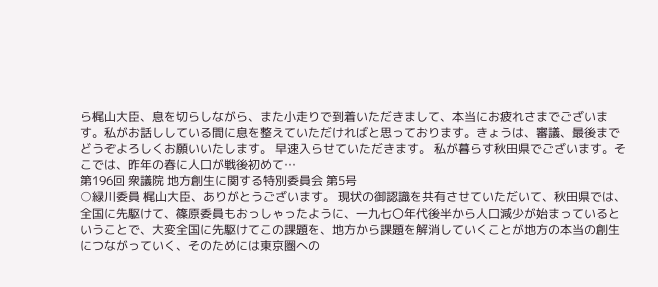ら梶山大臣、息を切らしながら、また小走りで到着いただきまして、本当にお疲れさまでございます。私がお話ししている間に息を整えていただければと思っております。きょうは、審議、最後までどうぞよろしくお願いいたします。 早速入らせていただきます。 私が暮らす秋田県でございます。そこでは、昨年の春に人口が戦後初めて…
第196回 衆議院 地方創生に関する特別委員会 第5号
○緑川委員 梶山大臣、ありがとうございます。 現状の御認識を共有させていただいて、秋田県では、全国に先駆けて、篠原委員もおっしゃったように、一九七〇年代後半から人口減少が始まっているということで、大変全国に先駆けてこの課題を、地方から課題を解消していくことが地方の本当の創生につながっていく、そのためには東京圏への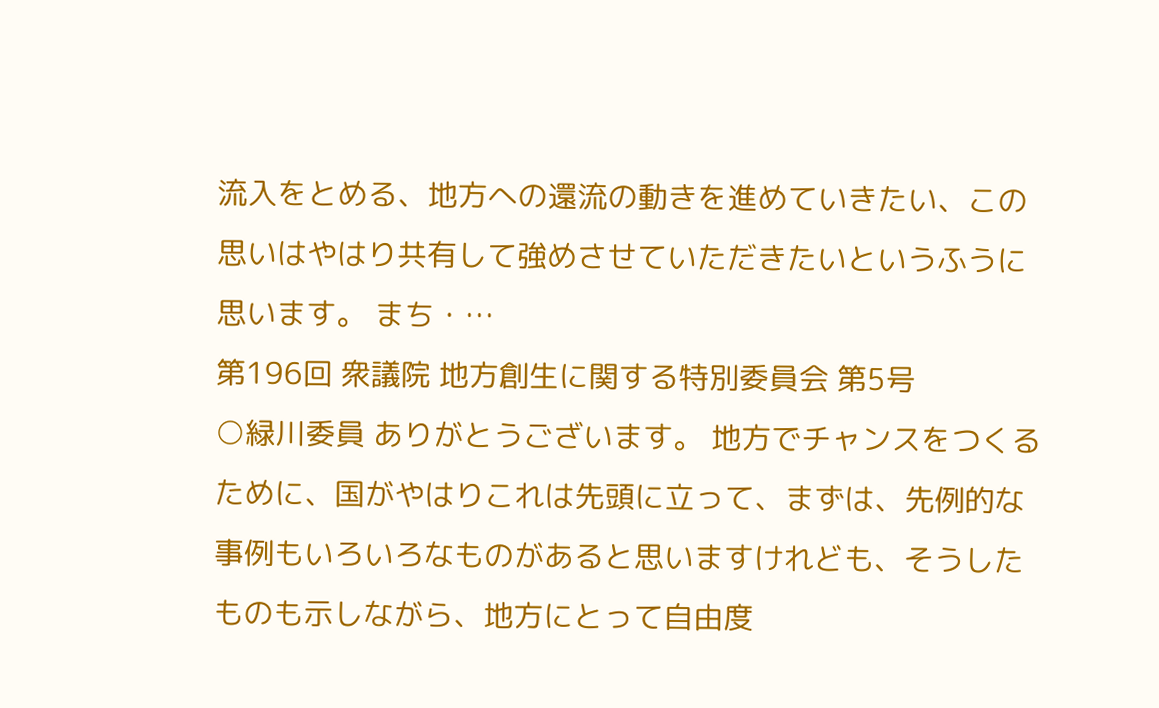流入をとめる、地方への還流の動きを進めていきたい、この思いはやはり共有して強めさせていただきたいというふうに思います。 まち・…
第196回 衆議院 地方創生に関する特別委員会 第5号
○緑川委員 ありがとうございます。 地方でチャンスをつくるために、国がやはりこれは先頭に立って、まずは、先例的な事例もいろいろなものがあると思いますけれども、そうしたものも示しながら、地方にとって自由度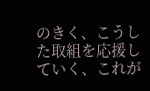のきく、こうした取組を応援していく、これが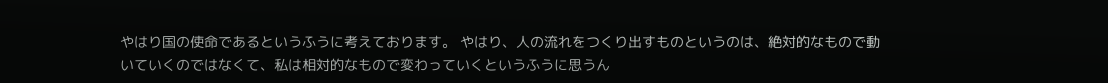やはり国の使命であるというふうに考えております。 やはり、人の流れをつくり出すものというのは、絶対的なもので動いていくのではなくて、私は相対的なもので変わっていくというふうに思うん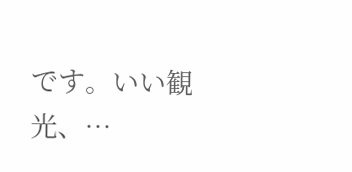です。いい観光、…